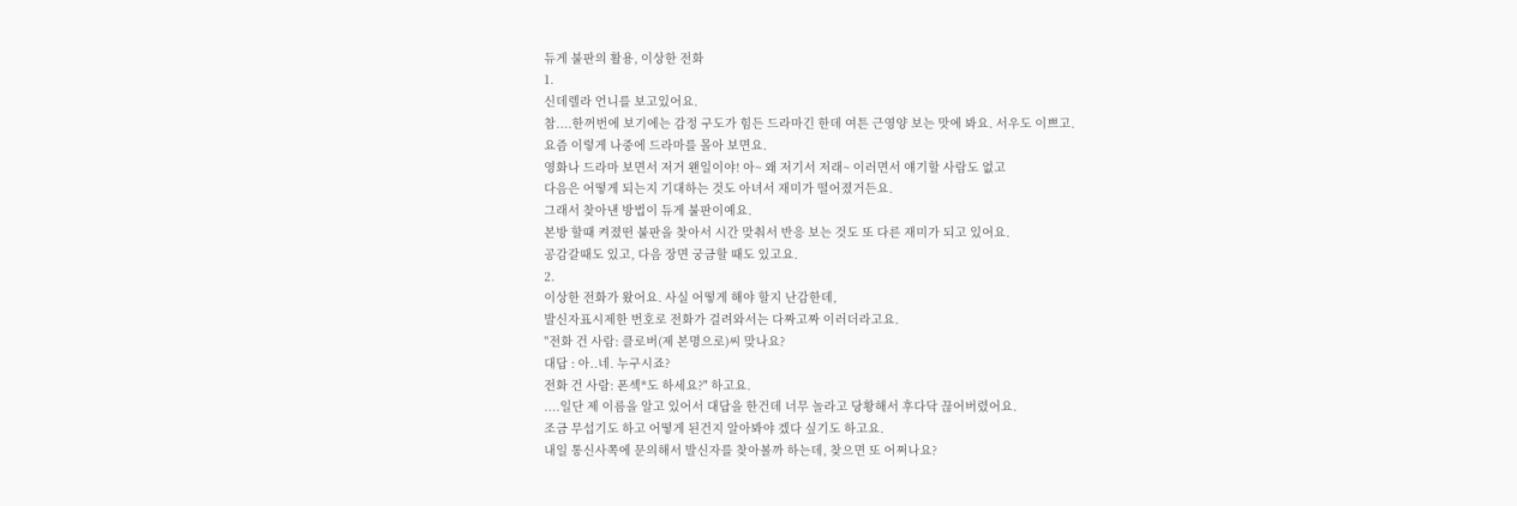듀게 불판의 활용, 이상한 전화
1.
신데렐라 언니를 보고있어요.
참....한꺼번에 보기에는 감정 구도가 힘든 드라마긴 한데 여튼 근영양 보는 맛에 봐요. 서우도 이쁘고.
요즘 이렇게 나중에 드라마를 몰아 보면요.
영화나 드라마 보면서 저거 왠일이야! 아~ 왜 저기서 저래~ 이러면서 얘기할 사람도 없고
다음은 어떻게 되는지 기대하는 것도 아녀서 재미가 떨어졌거든요.
그래서 찾아낸 방법이 듀게 불판이예요.
본방 할때 켜졌떤 불판을 찾아서 시간 맞춰서 반응 보는 것도 또 다른 재미가 되고 있어요.
공감갈때도 있고, 다음 장면 궁금할 때도 있고요.
2.
이상한 전화가 왔어요. 사실 어떻게 해야 할지 난감한데,
발신자표시제한 번호로 전화가 걸려와서는 다짜고짜 이러더라고요.
"전화 건 사람: 클로버(제 본명으로)씨 맞나요?
대답 : 아..네. 누구시죠?
전화 건 사람: 폰섹*도 하세요?" 하고요.
....일단 제 이름을 알고 있어서 대답을 한건데 너무 놀라고 당황해서 후다닥 끊어버렸어요.
조금 무섭기도 하고 어떻게 된건지 알아봐야 겠다 싶기도 하고요.
내일 통신사쪽에 문의해서 발신자를 찾아볼까 하는데, 찾으면 또 어쩌나요?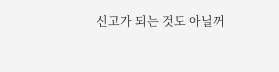신고가 되는 것도 아닐꺼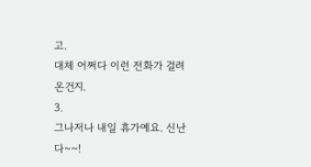고.
대체 어쩌다 이런 전화가 걸려온건지.
3.
그나저나 내일 휴가예요. 신난다~~!